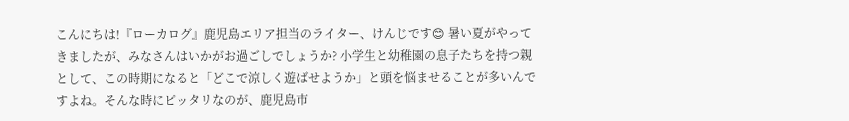こんにちは!『ローカログ』鹿児島エリア担当のライター、けんじです😊 暑い夏がやってきましたが、みなさんはいかがお過ごしでしょうか? 小学生と幼稚園の息子たちを持つ親として、この時期になると「どこで涼しく遊ばせようか」と頭を悩ませることが多いんですよね。そんな時にピッタリなのが、鹿児島市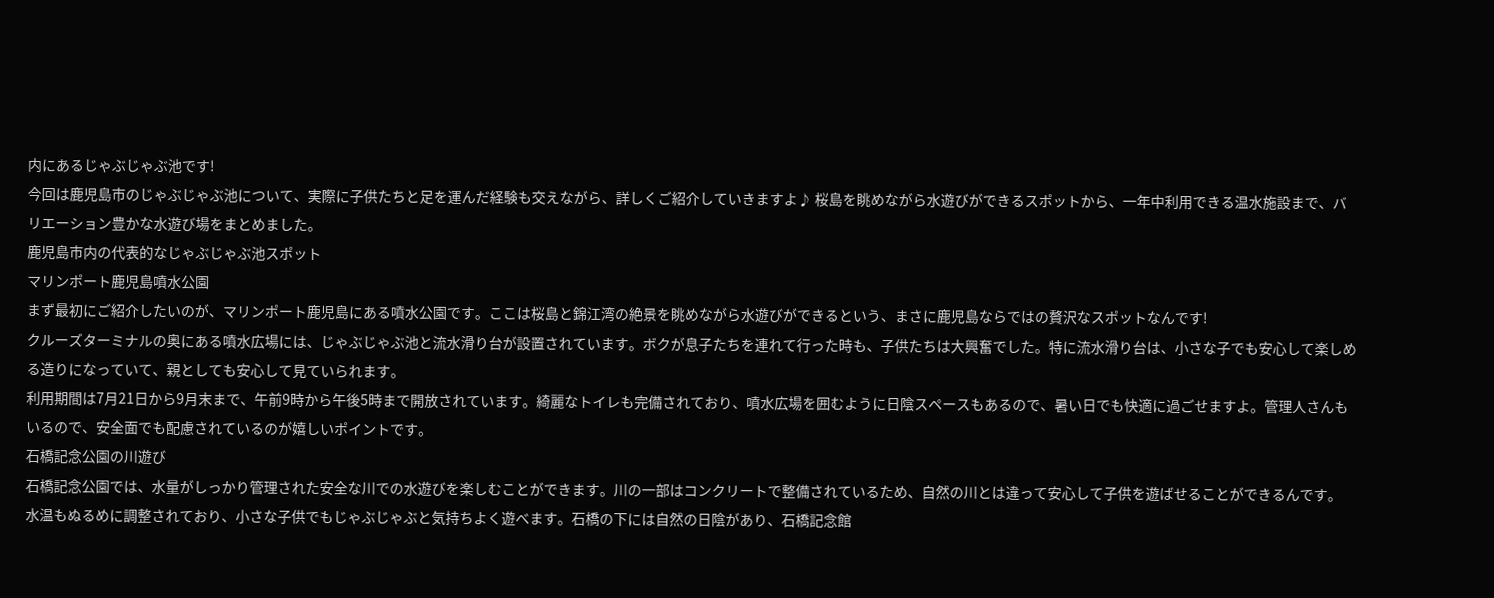内にあるじゃぶじゃぶ池です!
今回は鹿児島市のじゃぶじゃぶ池について、実際に子供たちと足を運んだ経験も交えながら、詳しくご紹介していきますよ♪ 桜島を眺めながら水遊びができるスポットから、一年中利用できる温水施設まで、バリエーション豊かな水遊び場をまとめました。
鹿児島市内の代表的なじゃぶじゃぶ池スポット
マリンポート鹿児島噴水公園
まず最初にご紹介したいのが、マリンポート鹿児島にある噴水公園です。ここは桜島と錦江湾の絶景を眺めながら水遊びができるという、まさに鹿児島ならではの贅沢なスポットなんです!
クルーズターミナルの奥にある噴水広場には、じゃぶじゃぶ池と流水滑り台が設置されています。ボクが息子たちを連れて行った時も、子供たちは大興奮でした。特に流水滑り台は、小さな子でも安心して楽しめる造りになっていて、親としても安心して見ていられます。
利用期間は7月21日から9月末まで、午前9時から午後5時まで開放されています。綺麗なトイレも完備されており、噴水広場を囲むように日陰スペースもあるので、暑い日でも快適に過ごせますよ。管理人さんもいるので、安全面でも配慮されているのが嬉しいポイントです。
石橋記念公園の川遊び
石橋記念公園では、水量がしっかり管理された安全な川での水遊びを楽しむことができます。川の一部はコンクリートで整備されているため、自然の川とは違って安心して子供を遊ばせることができるんです。
水温もぬるめに調整されており、小さな子供でもじゃぶじゃぶと気持ちよく遊べます。石橋の下には自然の日陰があり、石橋記念館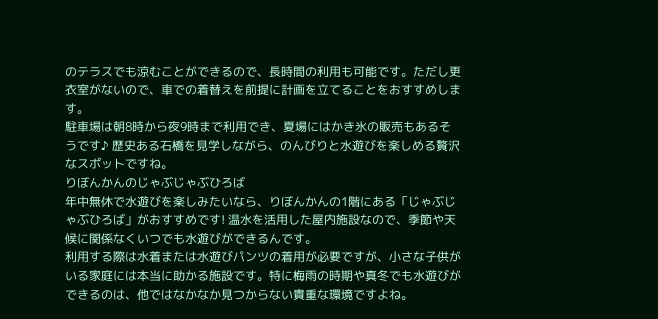のテラスでも涼むことができるので、長時間の利用も可能です。ただし更衣室がないので、車での着替えを前提に計画を立てることをおすすめします。
駐車場は朝8時から夜9時まで利用でき、夏場にはかき氷の販売もあるそうです♪ 歴史ある石橋を見学しながら、のんびりと水遊びを楽しめる贅沢なスポットですね。
りぼんかんのじゃぶじゃぶひろば
年中無休で水遊びを楽しみたいなら、りぼんかんの1階にある「じゃぶじゃぶひろば」がおすすめです! 温水を活用した屋内施設なので、季節や天候に関係なくいつでも水遊びができるんです。
利用する際は水着または水遊びパンツの着用が必要ですが、小さな子供がいる家庭には本当に助かる施設です。特に梅雨の時期や真冬でも水遊びができるのは、他ではなかなか見つからない貴重な環境ですよね。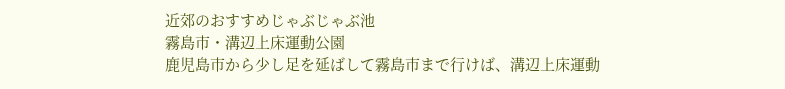近郊のおすすめじゃぶじゃぶ池
霧島市・溝辺上床運動公園
鹿児島市から少し足を延ばして霧島市まで行けば、溝辺上床運動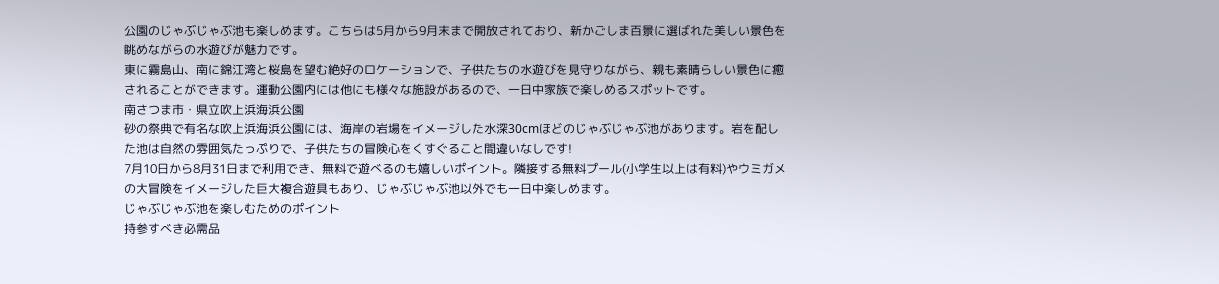公園のじゃぶじゃぶ池も楽しめます。こちらは5月から9月末まで開放されており、新かごしま百景に選ばれた美しい景色を眺めながらの水遊びが魅力です。
東に霧島山、南に錦江湾と桜島を望む絶好のロケーションで、子供たちの水遊びを見守りながら、親も素晴らしい景色に癒されることができます。運動公園内には他にも様々な施設があるので、一日中家族で楽しめるスポットです。
南さつま市・県立吹上浜海浜公園
砂の祭典で有名な吹上浜海浜公園には、海岸の岩場をイメージした水深30cmほどのじゃぶじゃぶ池があります。岩を配した池は自然の雰囲気たっぷりで、子供たちの冒険心をくすぐること間違いなしです!
7月10日から8月31日まで利用でき、無料で遊べるのも嬉しいポイント。隣接する無料プール(小学生以上は有料)やウミガメの大冒険をイメージした巨大複合遊具もあり、じゃぶじゃぶ池以外でも一日中楽しめます。
じゃぶじゃぶ池を楽しむためのポイント
持参すべき必需品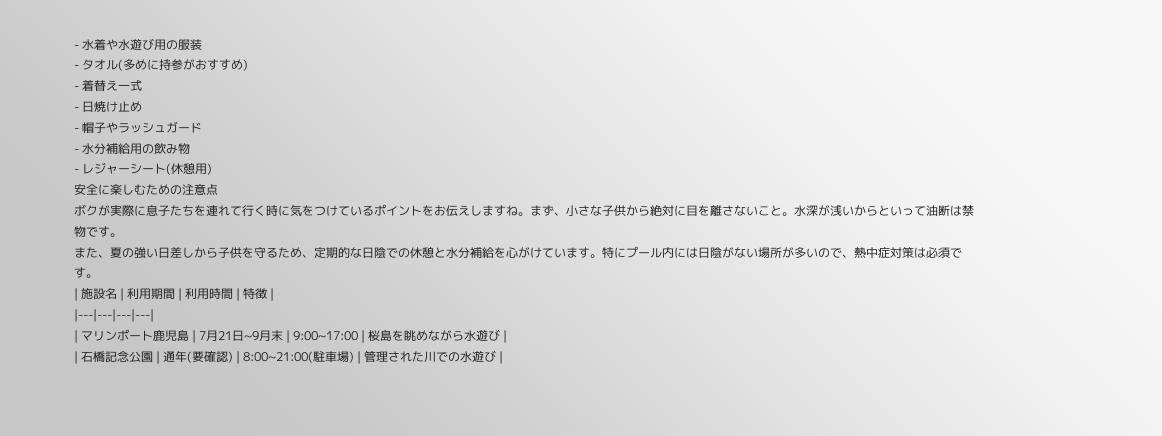- 水着や水遊び用の服装
- タオル(多めに持参がおすすめ)
- 着替え一式
- 日焼け止め
- 帽子やラッシュガード
- 水分補給用の飲み物
- レジャーシート(休憩用)
安全に楽しむための注意点
ボクが実際に息子たちを連れて行く時に気をつけているポイントをお伝えしますね。まず、小さな子供から絶対に目を離さないこと。水深が浅いからといって油断は禁物です。
また、夏の強い日差しから子供を守るため、定期的な日陰での休憩と水分補給を心がけています。特にプール内には日陰がない場所が多いので、熱中症対策は必須です。
| 施設名 | 利用期間 | 利用時間 | 特徴 |
|---|---|---|---|
| マリンポート鹿児島 | 7月21日~9月末 | 9:00~17:00 | 桜島を眺めながら水遊び |
| 石橋記念公園 | 通年(要確認) | 8:00~21:00(駐車場) | 管理された川での水遊び |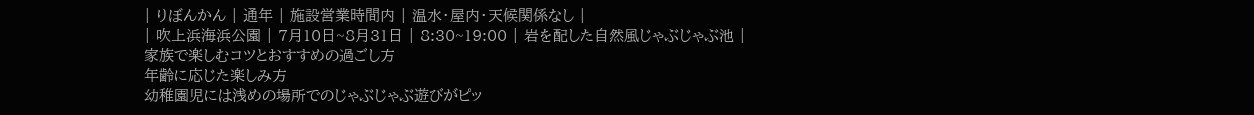| りぼんかん | 通年 | 施設営業時間内 | 温水・屋内・天候関係なし |
| 吹上浜海浜公園 | 7月10日~8月31日 | 8:30~19:00 | 岩を配した自然風じゃぶじゃぶ池 |
家族で楽しむコツとおすすめの過ごし方
年齢に応じた楽しみ方
幼稚園児には浅めの場所でのじゃぶじゃぶ遊びがピッ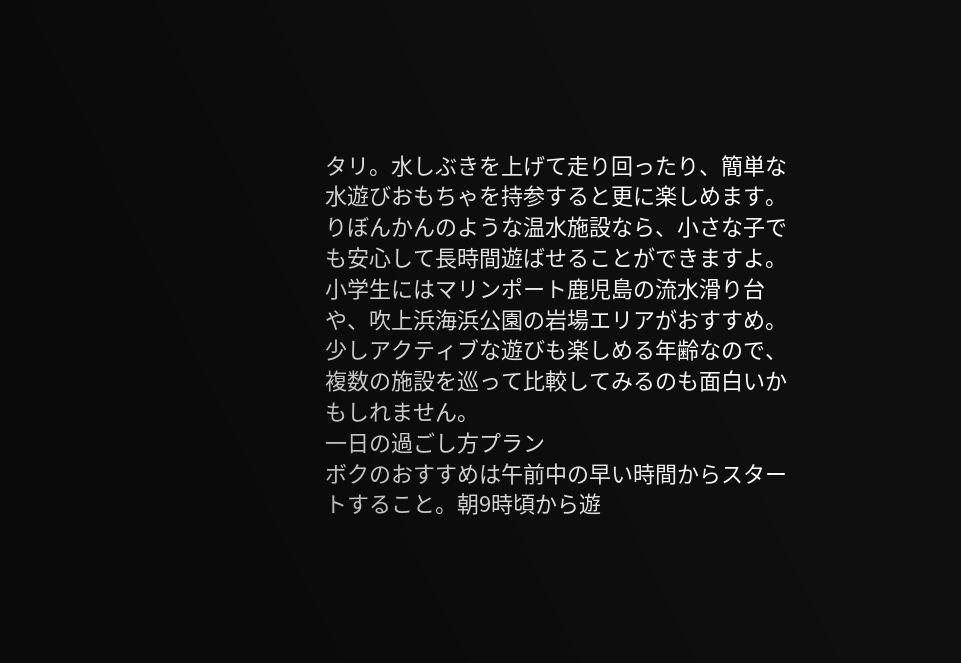タリ。水しぶきを上げて走り回ったり、簡単な水遊びおもちゃを持参すると更に楽しめます。りぼんかんのような温水施設なら、小さな子でも安心して長時間遊ばせることができますよ。
小学生にはマリンポート鹿児島の流水滑り台や、吹上浜海浜公園の岩場エリアがおすすめ。少しアクティブな遊びも楽しめる年齢なので、複数の施設を巡って比較してみるのも面白いかもしれません。
一日の過ごし方プラン
ボクのおすすめは午前中の早い時間からスタートすること。朝9時頃から遊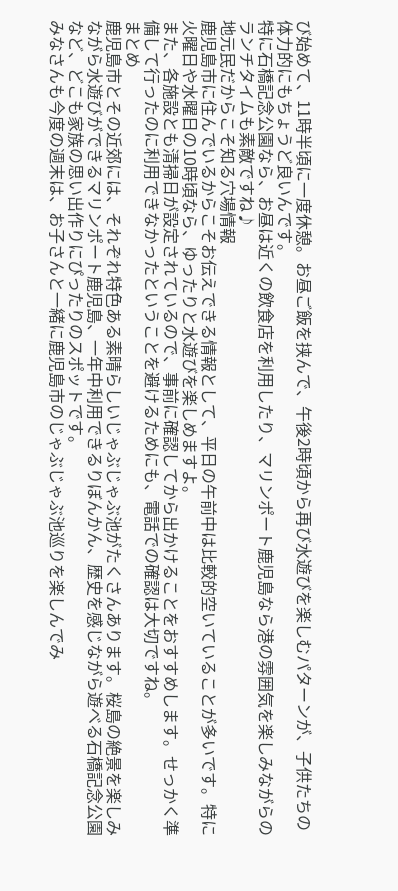び始めて、11時半頃に一度休憩。お昼ご飯を挟んで、午後2時頃から再び水遊びを楽しむパターンが、子供たちの体力的にもちょうど良いんです。
特に石橋記念公園なら、お昼は近くの飲食店を利用したり、マリンポート鹿児島なら港の雰囲気を楽しみながらのランチタイムも素敵ですね♪
地元民だからこそ知る穴場情報
鹿児島市に住んでいるからこそお伝えできる情報として、平日の午前中は比較的空いていることが多いです。特に火曜日や水曜日の10時頃なら、ゆったりと水遊びを楽しめますよ。
また、各施設とも清掃日が設定されているので、事前に確認してから出かけることをおすすめします。せっかく準備して行ったのに利用できなかったということを避けるためにも、電話での確認は大切ですね。
まとめ
鹿児島市とその近郊には、それぞれ特色ある素晴らしいじゃぶじゃぶ池がたくさんあります。桜島の絶景を楽しみながら水遊びができるマリンポート鹿児島、一年中利用できるりぼんかん、歴史を感じながら遊べる石橋記念公園など、どこも家族の思い出作りにぴったりのスポットです。
みなさんも今度の週末は、お子さんと一緒に鹿児島市のじゃぶじゃぶ池巡りを楽しんでみ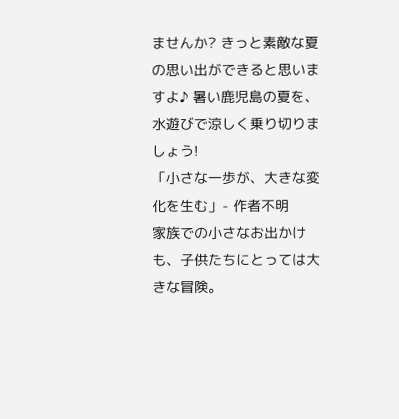ませんか? きっと素敵な夏の思い出ができると思いますよ♪ 暑い鹿児島の夏を、水遊びで涼しく乗り切りましょう!
「小さな一歩が、大きな変化を生む」- 作者不明
家族での小さなお出かけも、子供たちにとっては大きな冒険。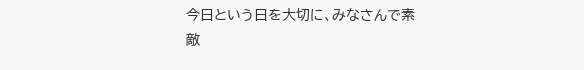今日という日を大切に、みなさんで素敵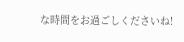な時間をお過ごしくださいね!